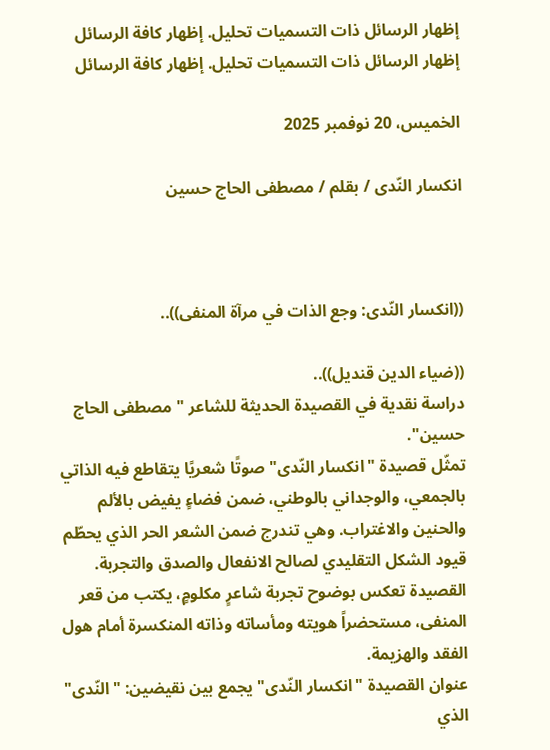إظهار الرسائل ذات التسميات تحليل. إظهار كافة الرسائل
إظهار الرسائل ذات التسميات تحليل. إظهار كافة الرسائل

الخميس، 20 نوفمبر 2025

انكسار النّدى / بقلم / مصطفى الحاج حسين



((انكسار النّدى: وجع الذات في مرآة المنفى))..

((ضياء الدين قنديل))..
دراسة نقدية في القصيدة الحديثة للشاعر "مصطفى الحاج حسين".
تمثّل قصيدة "انكسار النّدى" صوتًا شعريًا يتقاطع فيه الذاتي بالجمعي، والوجداني بالوطني، ضمن فضاءٍ يفيض بالألم والحنين والاغتراب. وهي تندرج ضمن الشعر الحر الذي يحطّم قيود الشكل التقليدي لصالح الانفعال والصدق والتجربة.
القصيدة تعكس بوضوح تجربة شاعرٍ مكلومٍ، يكتب من قعر المنفى، مستحضراً هويته ومأساته وذاته المنكسرة أمام هول الفقد والهزيمة.
عنوان القصيدة "انكسار النّدى" يجمع بين نقيضين: "النّدى" الذي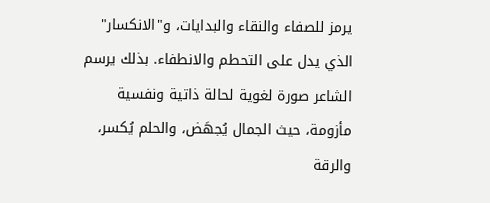يرمز للصفاء والنقاء والبدايات، و"الانكسار" الذي يدل على التحطم والانطفاء. بذلك يرسم الشاعر صورة لغوية لحالة ذاتية ونفسية مأزومة، حيث الجمال يُجهَض، والحلم يُكسر، والرقة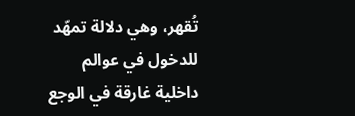تُقهر، وهي دلالة تمهّد للدخول في عوالم داخلية غارقة في الوجع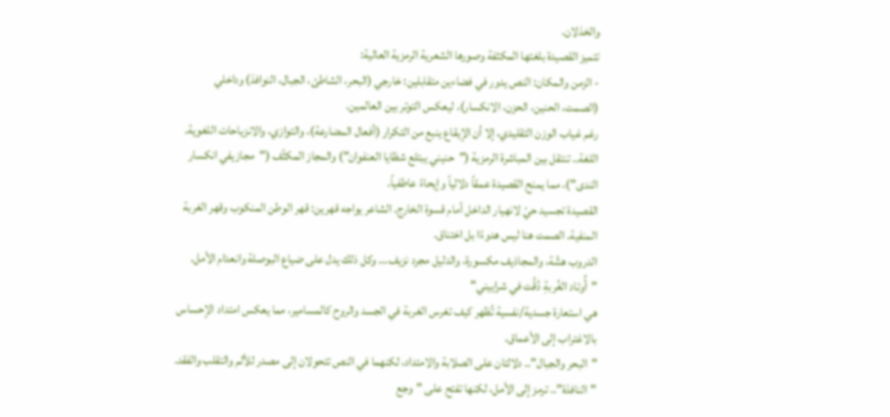والخذلان.
تتميز القصيدة بلغتها المكثفة وصورها الشعرية الرمزية العالية:
- الزمن والمكان: النص يدور في فضاءين متقابلين: خارجي (البحر، الشاطئ، الجبال، النوافذ) وداخلي (الصمت، الحنين، الحزن، الانكسار)، ليعكس التوتر بين العالمين.
رغم غياب الوزن التقليدي، إلا أن الإيقاع ينبع من التكرار (أفعال المضارعة)، والتوازي، والانزياحات اللغوية.
اللغة.. تنتقل بين المباشرة الرمزية ("حنيني يبتلع شظايا العنفوان") والمجاز المكثّف ("مجازيفي انكسار الندى")، مما يمنح القصيدة عمقاً دلالياً وإيحاءً عاطفياً.
القصيدة تجسيد حيّ لانهيار الداخل أمام قسوة الخارج. الشاعر يواجه قهرين: قهر الوطن المنكوب وقهر الغربة المنفية. الصمت هنا ليس هدوءًا بل اختناق.
الدروب هشّة، والمجاذيف مكسورة، والدليل مجرد نزيف... وكل ذلك يدل على ضياع البوصلة وانعدام الأمل.
"أُوتاد الغُربةِ دُقَّت في شراييني"
هي استعارة جسدية/نفسية تُظهر كيف تغرس الغربة في الجسد والروح كالمسامير، مما يعكس امتداد الإحساس بالاغتراب إلى الأعماق.
"البحر والجبال".. دلالتان على الصلابة والامتداد، لكنهما في النص تتحولان إلى مصدر للألم والتقلب والفقد.
"النافذة".. ترمز إلى الأمل، لكنها تفتح على "وجع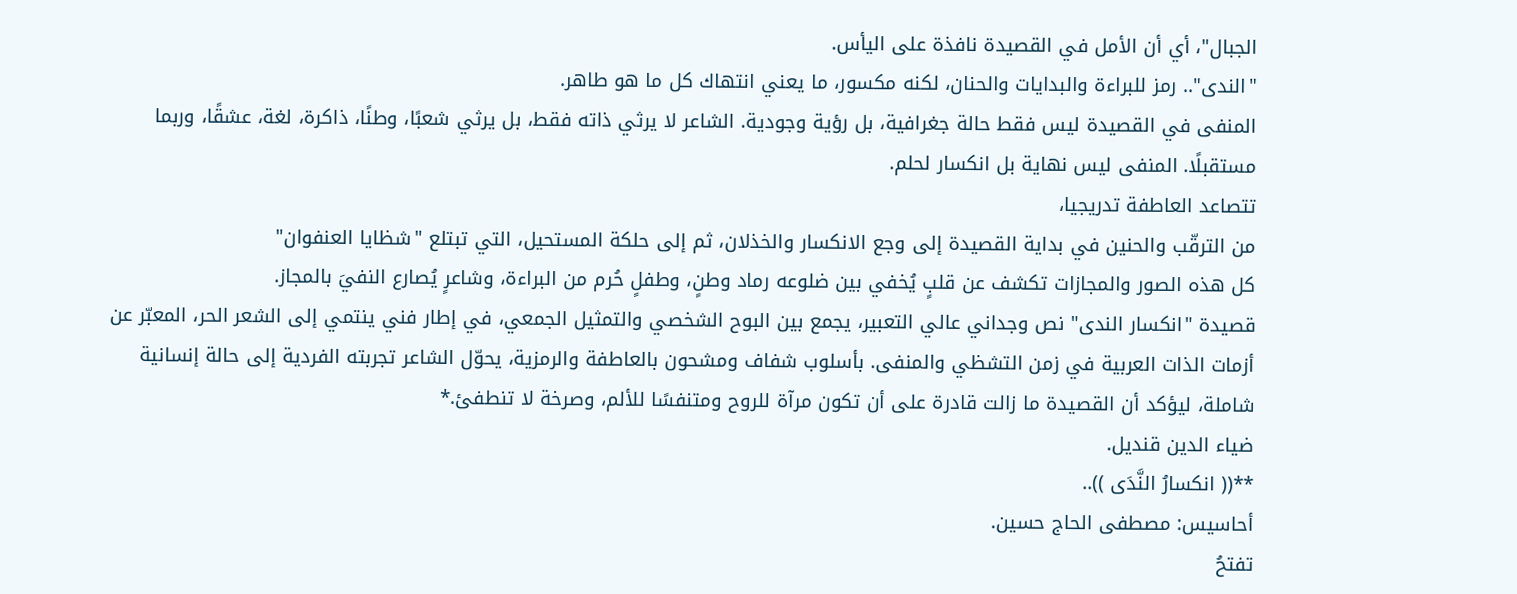الجبال"، أي أن الأمل في القصيدة نافذة على اليأس.
"الندى".. رمز للبراءة والبدايات والحنان، لكنه مكسور، ما يعني انتهاك كل ما هو طاهر.
المنفى في القصيدة ليس فقط حالة جغرافية، بل رؤية وجودية. الشاعر لا يرثي ذاته فقط، بل يرثي شعبًا، وطنًا، ذاكرة، لغة، عشقًا، وربما مستقبلًا. المنفى ليس نهاية بل انكسار لحلم.
تتصاعد العاطفة تدريجيا،
من الترقّب والحنين في بداية القصيدة إلى وجع الانكسار والخذلان، ثم إلى حلكة المستحيل، التي تبتلع "شظايا العنفوان"
كل هذه الصور والمجازات تكشف عن قلبٍ يُخفي بين ضلوعه رماد وطنٍ، وطفلٍ حُرم من البراءة، وشاعرٍ يُصارع النفيَ بالمجاز.
قصيدة "انكسار الندى" نص وجداني عالي التعبير، يجمع بين البوح الشخصي والتمثيل الجمعي، في إطار فني ينتمي إلى الشعر الحر، المعبّر عن أزمات الذات العربية في زمن التشظي والمنفى. بأسلوب شفاف ومشحون بالعاطفة والرمزية، يحوّل الشاعر تجربته الفردية إلى حالة إنسانية شاملة، ليؤكد أن القصيدة ما زالت قادرة على أن تكون مرآة للروح ومتنفسًا للألم، وصرخة لا تنطفئ.*
ضياء الدين قنديل.
**(( انكسارُ النَّدَى ))..
أحاسيس: مصطفى الحاج حسين.
تفتحُ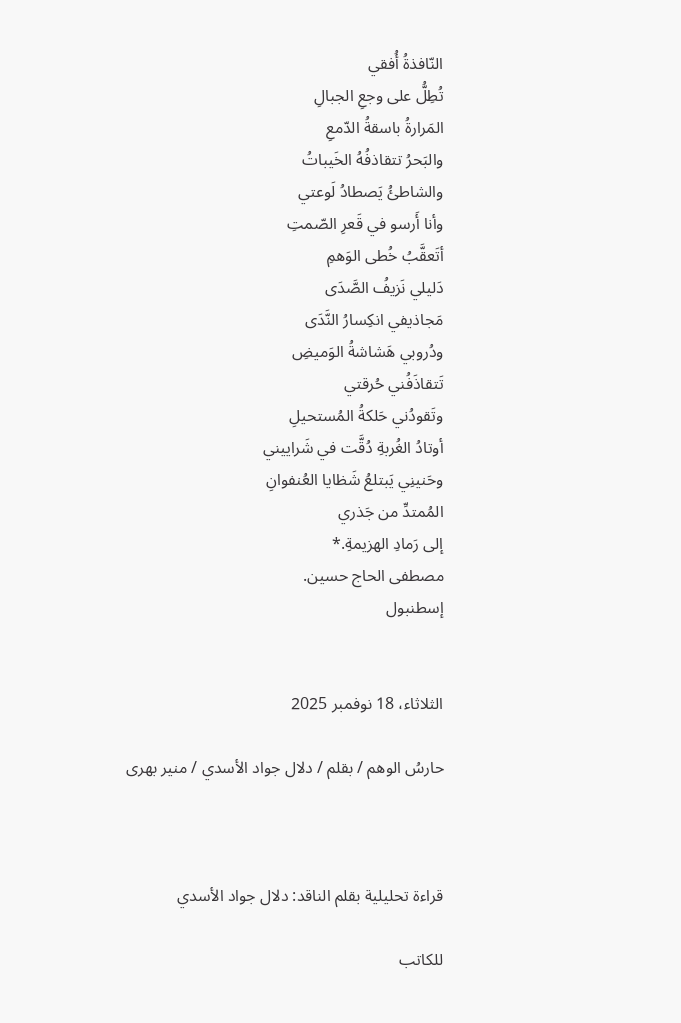النّافذةُ أُفقي
تُطِلُّ على وجعِ الجبالِ
المَرارةُ باسقةُ الدّمعِ
والبَحرُ تتقاذفُهُ الخَيباتُ
والشاطئُ يَصطادُ لَوعتي
وأنا أَرسو في قَعرِ الصّمتِ
أتَعقَّبُ خُطى الوَهمِ
دَليلي نَزيفُ الصَّدَى
مَجاذيفي انكِسارُ النَّدَى
ودُروبي هَشاشةُ الوَميضِ
تَتقاذَفُني حُرقتي
وتَقودُني حَلكةُ المُستحيلِ
أوتادُ الغُربةِ دُقَّت في شَراييني
وحَنينِي يَبتلعُ شَظايا العُنفوانِ
المُمتدِّ من جَذري
إلى رَمادِ الهزيمةِ.*
مصطفى الحاج حسين.
إسطنبول


الثلاثاء، 18 نوفمبر 2025

حارسُ الوهم / بقلم / دلال جواد الأسدي / منير بهرى



قراءة تحليلية بقلم الناقد: دلال جواد الأسدي

للكاتب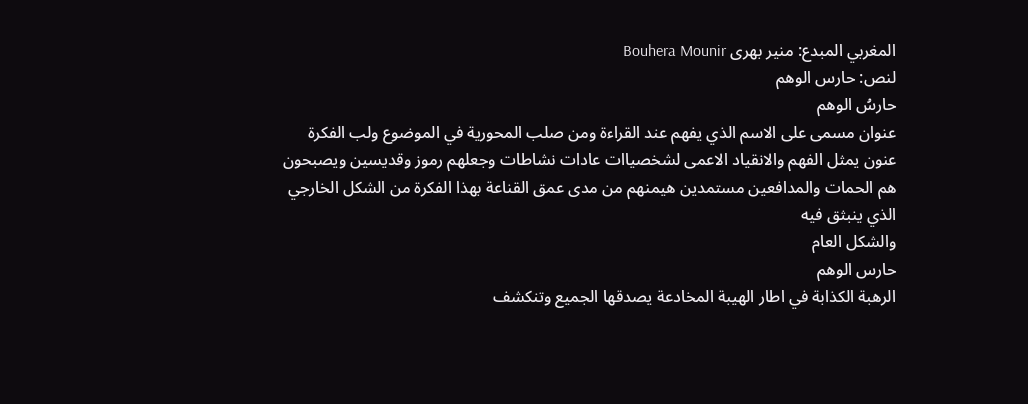المغربي المبدع: منير بهرى Bouhera Mounir
لنص: حارس الوهم
حارسُ الوهم
عنوان مسمى على الاسم الذي يفهم عند القراءة ومن صلب المحورية في الموضوع ولب الفكرة
عنون يمثل الفهم والانقياد الاعمى لشخصياات عادات نشاطات وجعلهم رموز وقديسين ويصبحون هم الحمات والمدافعين مستمدين هيمنهم من مدى عمق القناعة بهذا الفكرة من الشكل الخارجي الذي ينبثق فيه
والشكل العام
حارس الوهم
الرهبة الكذابة في اطار الهيبة المخادعة يصدقها الجميع وتنكشف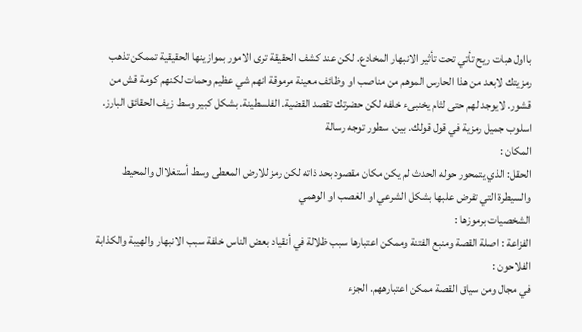بااول هبات ريح تأتي تحت تأثير الانبهار المخادع. لكن عند كشف الحقيقة ترى الامور بموازينها الحقيقية تممكن تذهب رمزيتك لابعد من هذا الحارس الموهم من مناصب او وظائف معينة مرموقة انهم شي عظيم وحمات لكنهم كومة قش من قشور. لايوجد لهم حتى لثام يخنبىء خلفه لكن حضرتك تقصد القضية. الفلسطينة. بشكل كبير وسط زيف الحقائق البارز. اسلوب جميل رمزية في قول قولك. بين. سطور توجه رسالة
المكان :
الحقل: الذي يتمحور حوله الحدث لم يكن مكان مقصود بحد ذاته لكن رمز للارض المعطى وسط أستغلاال والمحيط والسيطرة التي تفرض علبها بشكل الشرعي او الغصب او الوهمي
الشخصيات برموزها :
الفزاعة : اصلة القصة ومنبع الفتنة وممكن اعتبارها سبب ظلالة في أنقياد بعض الناس خلفة سبب الانبهار والهيبة والكذابة
الفلاحون :
في مجال ومن سياق القصة ممكن اعتبارههم. الجزء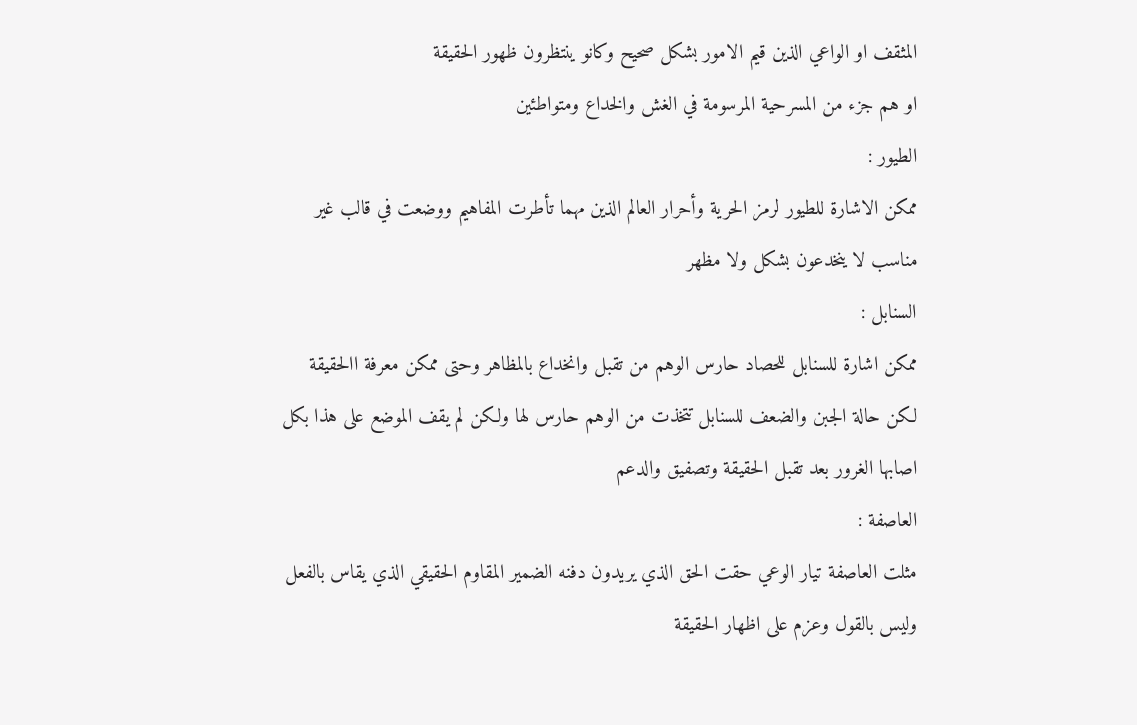المثقف او الواعي الذين قيم الامور بشكل صحيح وكانو ينتظرون ظهور الحقيقة
او هم جزء من المسرحية المرسومة في الغش والخداع ومتواطئين
الطيور :
ممكن الاشارة للطيور لرمز الحرية وأحرار العالم الذين مهما تأطرت المفاهيم ووضعت في قالب غير مناسب لا ينخدعون بشكل ولا مظهر
السنابل :
ممكن اشارة للسنابل للحصاد حارس الوهم من تقبل وانخداع بالمظاهر وحتى ممكن معرفة االحقيقة لكن حالة الجبن والضعف للسنابل تتخذت من الوهم حارس لها ولكن لم يقف الموضع على هذا بكل اصابها الغرور بعد تقبل الحقيقة وتصفيق والدعم
العاصفة :
مثلت العاصفة تيار الوعي حقت الحق الذي يريدون دفنه الضمير المقاوم الحقيقي الذي يقاس بالفعل وليس بالقول وعزم على اظهار الحقيقة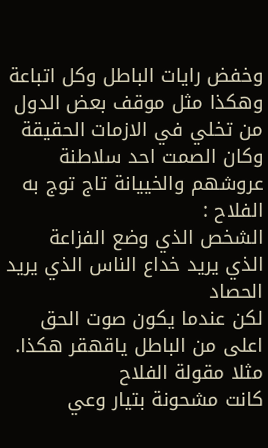وخفض رايات الباطل وكل اتباعة وهكذا مثل موقف بعض الدول من تخلي في الازمات الحقيقة وكان الصمت احد سلاطنة عروشهم والخييانة تاج توج به
الفلاح :
الشخص الذي وضع الفزاعة الذي يريد خداع الناس الذي يريد الحصاد
لكن عندما يكون صوت الحق اعلى من الباطل ياقهقر هكذا. مثلا مقولة الفلاح
كانت مشحونة بتيار وعي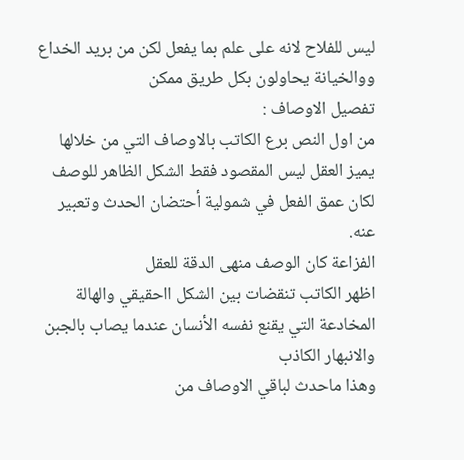ليس للفلاح لانه على علم بما يفعل لكن من بريد الخداع ووالخيانة يحاولون بكل طريق ممكن
تفصيل الاوصاف :
من اول النص برع الكاتب بالاوصاف التي من خلالها يميز العقل ليس المقصود فقط الشكل الظاهر للوصف لكان عمق الفعل في شمولية أحتضان الحدث وتعبير عنه.
الفزاعة كان الوصف منهى الدقة للعقل
اظهر الكاتب تنقضات بين الشكل ااحقيقي والهالة المخادعة التي يقنع نفسه الأنسان عندما يصاب بالجبن والانبهار الكاذب
وهذا ماحدث لباقي الاوصاف من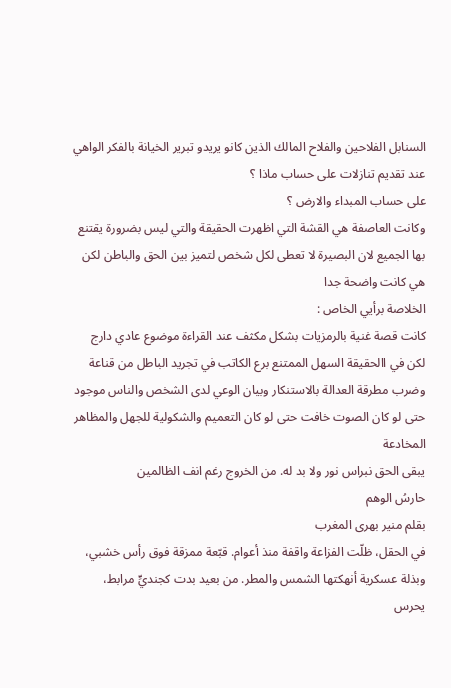السنابل الفلاحين والفلاح المالك الذين كانو يريدو تبرير الخيانة بالفكر الواهي عند تقديم تنازلات على حساب ماذا ؟
على حساب المبداء والارض ؟
وكانت العاصفة هي القشة التي اظهرت الحقيقة والتي ليس بضرورة يقتنع بها الجميع لان البصيرة لا تعطى لكل شخص لتميز بين الحق والباطن لكن هي كانت واضحة جدا
الخلاصة برأيي الخاص :
كانت قصة غنية بالرمزيات بشكل مكثف عند القراءة موضوع عادي دارج لكن في االحقيقة السهل الممتنع برع الكاتب في تجريد الباطل من قناعة وضرب مطرقة العدالة بالاستنكار وبيان الوعي لدى الشخص والناس موجود حتى لو كان الصوت خافت حتى لو كان التعميم والشكولية للجهل والمظاهر المخادعة
يبقى الحق نبراس نور ولا بد له. من الخروج رغم انف الظالمين
حارسُ الوهم
بقلم منير بهرى المغرب
في الحقل، ظلّت الفزاعة واقفة منذ أعوام. قبّعة ممزقة فوق رأس خشبي، وبذلة عسكرية أنهكتها الشمس والمطر. من بعيد بدت كجنديٍّ مرابط، يحرس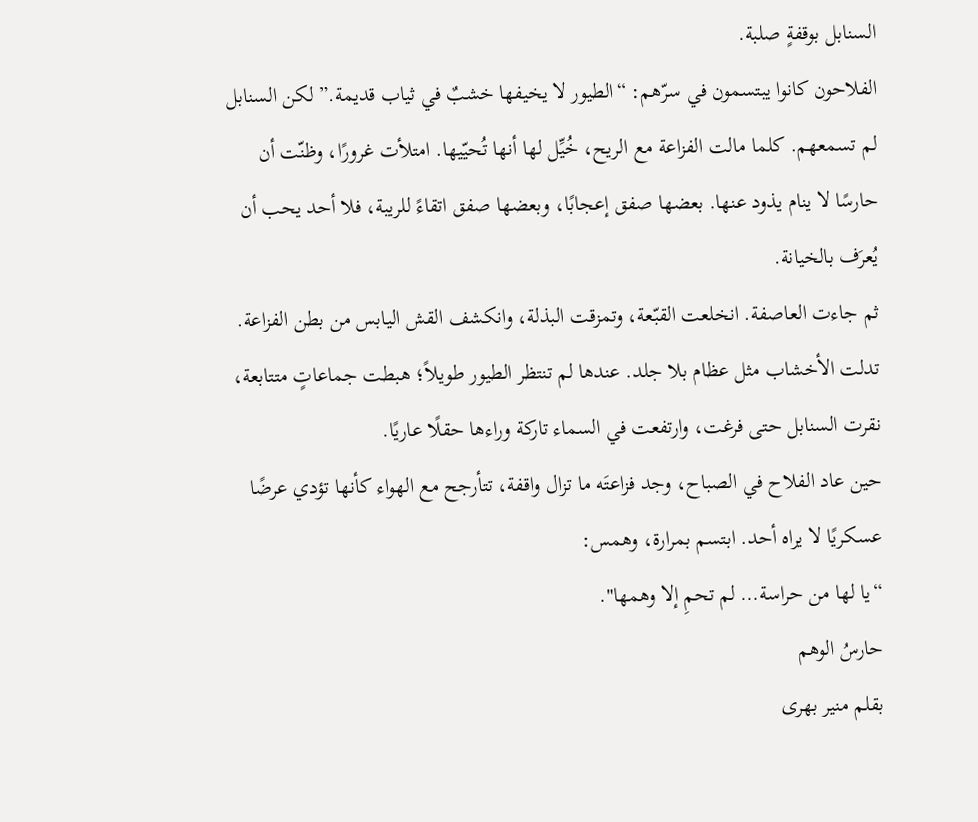السنابل بوقفةٍ صلبة.
الفلاحون كانوا يبتسمون في سرّهم: “الطيور لا يخيفها خشبٌ في ثياب قديمة.” لكن السنابل لم تسمعهم. كلما مالت الفزاعة مع الريح، خُيِّل لها أنها تُحيّيها. امتلأت غرورًا، وظنّت أن حارسًا لا ينام يذود عنها. بعضها صفق إعجابًا، وبعضها صفق اتقاءً للريبة، فلا أحد يحب أن يُعرَف بالخيانة.
ثم جاءت العاصفة. انخلعت القبّعة، وتمزقت البذلة، وانكشف القش اليابس من بطن الفزاعة. تدلت الأخشاب مثل عظام بلا جلد. عندها لم تنتظر الطيور طويلاً؛ هبطت جماعاتٍ متتابعة، نقرت السنابل حتى فرغت، وارتفعت في السماء تاركة وراءها حقلًا عاريًا.
حين عاد الفلاح في الصباح، وجد فزاعتَه ما تزال واقفة، تتأرجح مع الهواء كأنها تؤدي عرضًا عسكريًا لا يراه أحد. ابتسم بمرارة، وهمس:
“يا لها من حراسة… لم تحمِ إلا وهمها".
حارسُ الوهم
بقلم منير بهرى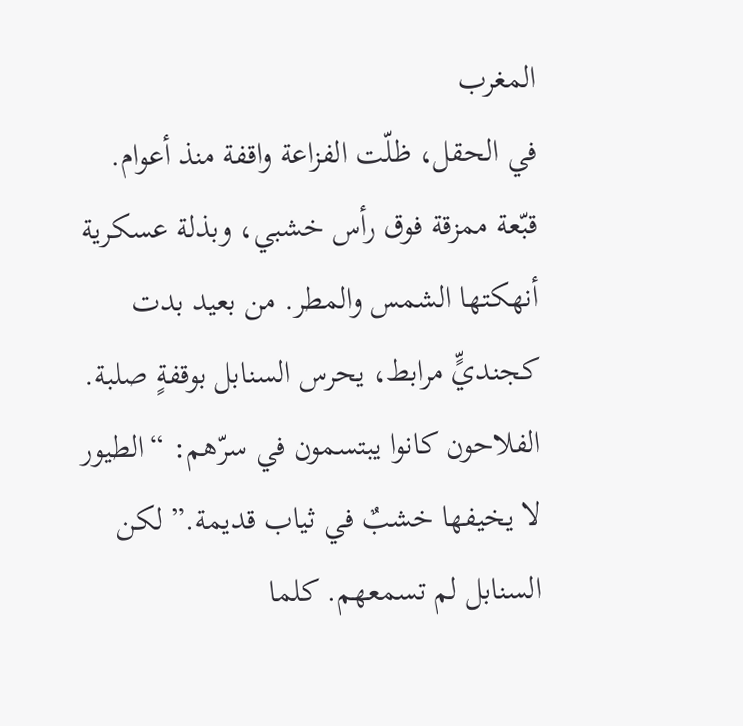المغرب
في الحقل، ظلّت الفزاعة واقفة منذ أعوام. قبّعة ممزقة فوق رأس خشبي، وبذلة عسكرية أنهكتها الشمس والمطر. من بعيد بدت كجنديٍّ مرابط، يحرس السنابل بوقفةٍ صلبة.
الفلاحون كانوا يبتسمون في سرّهم: “الطيور لا يخيفها خشبٌ في ثياب قديمة.” لكن السنابل لم تسمعهم. كلما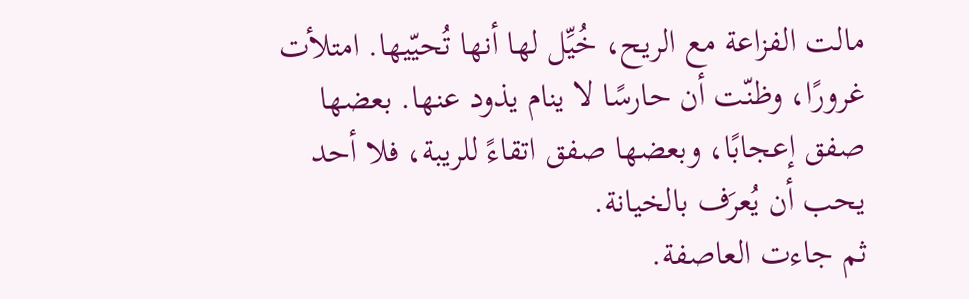مالت الفزاعة مع الريح، خُيِّل لها أنها تُحيّيها. امتلأت غرورًا، وظنّت أن حارسًا لا ينام يذود عنها. بعضها صفق إعجابًا، وبعضها صفق اتقاءً للريبة، فلا أحد يحب أن يُعرَف بالخيانة.
ثم جاءت العاصفة.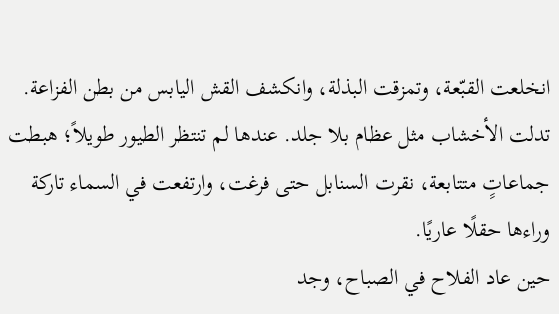انخلعت القبّعة، وتمزقت البذلة، وانكشف القش اليابس من بطن الفزاعة. تدلت الأخشاب مثل عظام بلا جلد. عندها لم تنتظر الطيور طويلاً؛ هبطت جماعاتٍ متتابعة، نقرت السنابل حتى فرغت، وارتفعت في السماء تاركة وراءها حقلًا عاريًا.
حين عاد الفلاح في الصباح، وجد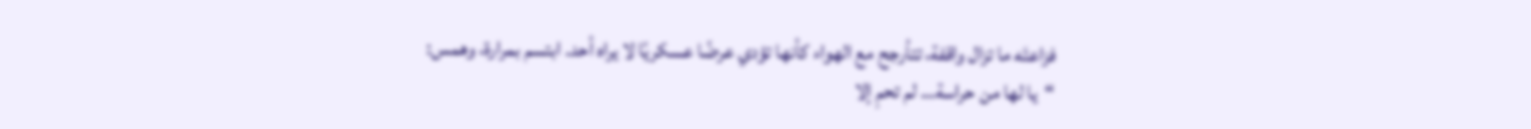فزاعتَه ما تزال واقفة، تتأرجح مع الهواء كأنها تؤدي عرضًا عسكريًا لا يراه أحد. ابتسم بمرارة، وهمس:
“يا لها من حراسة… لم تحمِ إلا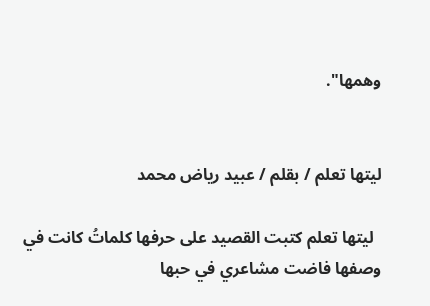وهمها".


ليتها تعلم / بقلم / عبيد رياض محمد

  ليتها تعلم كتبت القصيد على حرفها كلماتُ كانت في وصفها فاضت مشاعري في حبها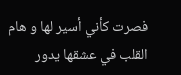فصرت كأني أسير لها و هام القلب في عشقها يدور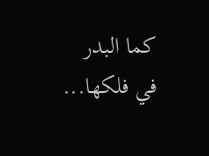كما البدر في فلكها...